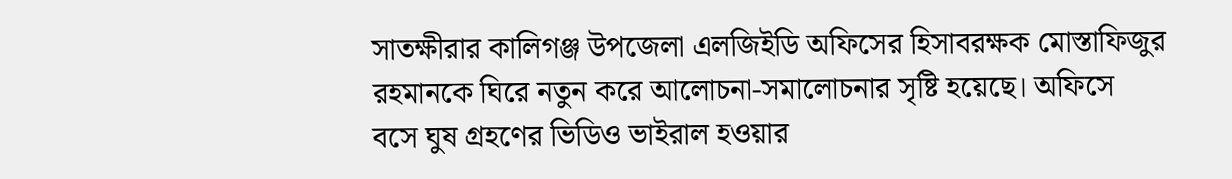সাতক্ষীরার কালিগঞ্জ উপজেলা এলজিইডি অফিসের হিসাবরক্ষক মোস্তাফিজুর রহমানকে ঘিরে নতুন করে আলোচনা-সমালোচনার সৃষ্টি হয়েছে। অফিসে বসে ঘুষ গ্রহণের ভিডিও ভাইরাল হওয়ার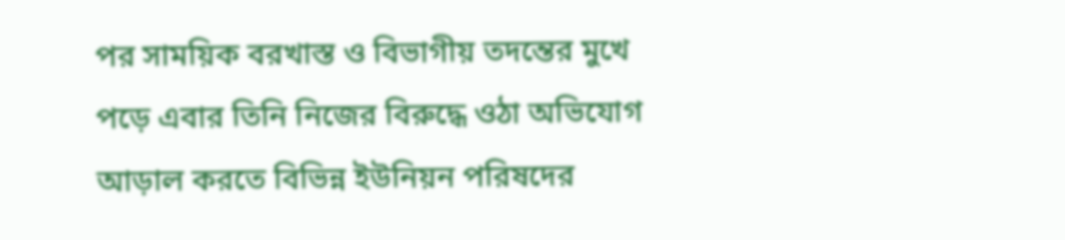পর সাময়িক বরখাস্ত ও বিভাগীয় তদন্তের মুখে পড়ে এবার তিনি নিজের বিরুদ্ধে ওঠা অভিযোগ আড়াল করতে বিভিন্ন ইউনিয়ন পরিষদের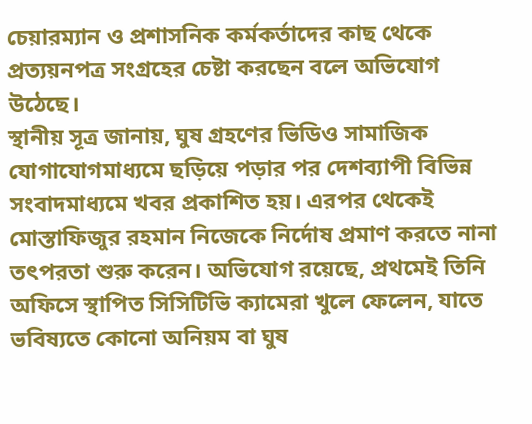চেয়ারম্যান ও প্রশাসনিক কর্মকর্তাদের কাছ থেকে প্রত্যয়নপত্র সংগ্রহের চেষ্টা করছেন বলে অভিযোগ উঠেছে।
স্থানীয় সূত্র জানায়, ঘুষ গ্রহণের ভিডিও সামাজিক যোগাযোগমাধ্যমে ছড়িয়ে পড়ার পর দেশব্যাপী বিভিন্ন সংবাদমাধ্যমে খবর প্রকাশিত হয়। এরপর থেকেই মোস্তাফিজুর রহমান নিজেকে নির্দোষ প্রমাণ করতে নানা তৎপরতা শুরু করেন। অভিযোগ রয়েছে, প্রথমেই তিনি অফিসে স্থাপিত সিসিটিভি ক্যামেরা খুলে ফেলেন, যাতে ভবিষ্যতে কোনো অনিয়ম বা ঘুষ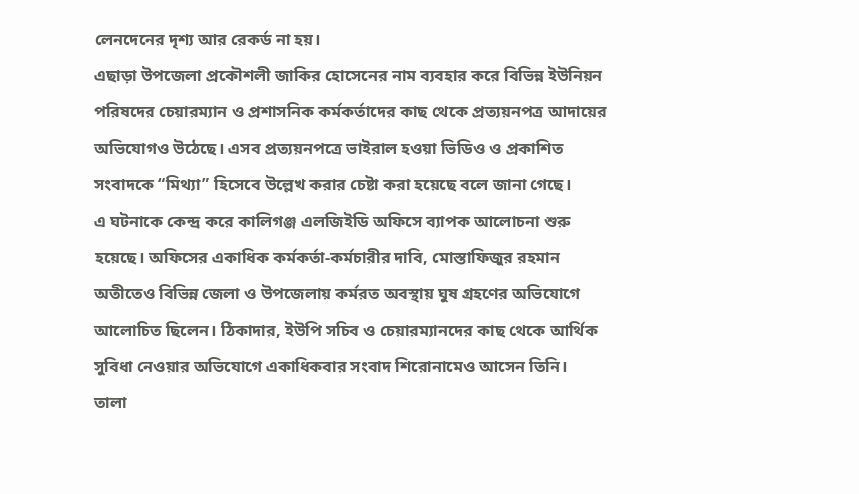লেনদেনের দৃশ্য আর রেকর্ড না হয়।
এছাড়া উপজেলা প্রকৌশলী জাকির হোসেনের নাম ব্যবহার করে বিভিন্ন ইউনিয়ন পরিষদের চেয়ারম্যান ও প্রশাসনিক কর্মকর্তাদের কাছ থেকে প্রত্যয়নপত্র আদায়ের অভিযোগও উঠেছে। এসব প্রত্যয়নপত্রে ভাইরাল হওয়া ভিডিও ও প্রকাশিত সংবাদকে “মিথ্যা” হিসেবে উল্লেখ করার চেষ্টা করা হয়েছে বলে জানা গেছে।
এ ঘটনাকে কেন্দ্র করে কালিগঞ্জ এলজিইডি অফিসে ব্যাপক আলোচনা শুরু হয়েছে। অফিসের একাধিক কর্মকর্তা-কর্মচারীর দাবি, মোস্তাফিজুর রহমান অতীতেও বিভিন্ন জেলা ও উপজেলায় কর্মরত অবস্থায় ঘুষ গ্রহণের অভিযোগে আলোচিত ছিলেন। ঠিকাদার, ইউপি সচিব ও চেয়ারম্যানদের কাছ থেকে আর্থিক সুবিধা নেওয়ার অভিযোগে একাধিকবার সংবাদ শিরোনামেও আসেন তিনি।
তালা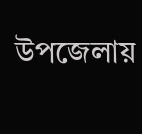উপজেলায়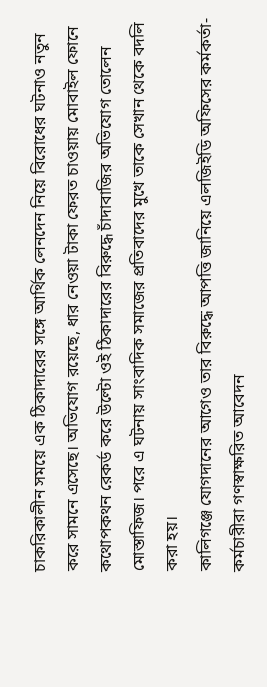চাকরিকালীন সময়ে এক ঠিকাদারের সঙ্গে আর্থিক লেনদেন নিয়ে বিরোধের ঘটনাও নতুন করে সামনে এসেছে। অভিযোগ রয়েছে, ধার নেওয়া টাকা ফেরত চাওয়ায় মোবাইল ফোনে কথোপকথন রেকর্ড করে উল্টো ওই ঠিকাদারের বিরুদ্ধে চাঁদাবাজির অভিযোগ তোলেন মোস্তাফিজ। পরে এ ঘটনায় সাংবাদিক সমাজের প্রতিবাদের মুখে তাকে সেখান থেকে বদলি করা হয়।
কালিগঞ্জে যোগদানের আগেও তার বিরুদ্ধে আপত্তি জানিয়ে এলজিইডি অফিসের কর্মকর্তা-কর্মচারীরা গণস্বাক্ষরিত আবেদন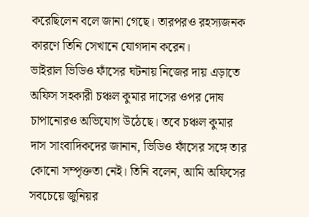করেছিলেন বলে জানা গেছে। তারপরও রহস্যজনক কারণে তিনি সেখানে যোগদান করেন।
ভাইরাল ভিডিও ফাঁসের ঘটনায় নিজের দায় এড়াতে অফিস সহকারী চঞ্চল কুমার দাসের ওপর দোষ চাপানোরও অভিযোগ উঠেছে। তবে চঞ্চল কুমার দাস সাংবাদিকদের জানান, ভিডিও ফাঁসের সঙ্গে তার কোনো সম্পৃক্ততা নেই। তিনি বলেন, আমি অফিসের সবচেয়ে জুনিয়র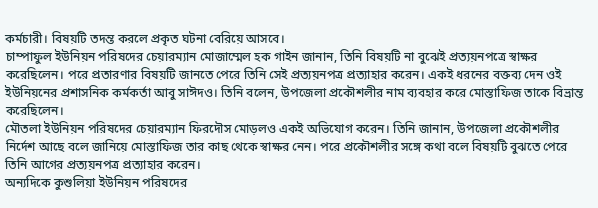কর্মচারী। বিষয়টি তদন্ত করলে প্রকৃত ঘটনা বেরিয়ে আসবে।
চাম্পাফুল ইউনিয়ন পরিষদের চেয়ারম্যান মোজাম্মেল হক গাইন জানান, তিনি বিষয়টি না বুঝেই প্রত্যয়নপত্রে স্বাক্ষর করেছিলেন। পরে প্রতারণার বিষয়টি জানতে পেরে তিনি সেই প্রত্যয়নপত্র প্রত্যাহার করেন। একই ধরনের বক্তব্য দেন ওই ইউনিয়নের প্রশাসনিক কর্মকর্তা আবু সাঈদও। তিনি বলেন, উপজেলা প্রকৌশলীর নাম ব্যবহার করে মোস্তাফিজ তাকে বিভ্রান্ত করেছিলেন।
মৌতলা ইউনিয়ন পরিষদের চেয়ারম্যান ফিরদৌস মোড়লও একই অভিযোগ করেন। তিনি জানান, উপজেলা প্রকৌশলীর নির্দেশ আছে বলে জানিয়ে মোস্তাফিজ তার কাছ থেকে স্বাক্ষর নেন। পরে প্রকৌশলীর সঙ্গে কথা বলে বিষয়টি বুঝতে পেরে তিনি আগের প্রত্যয়নপত্র প্রত্যাহার করেন।
অন্যদিকে কুশুলিয়া ইউনিয়ন পরিষদের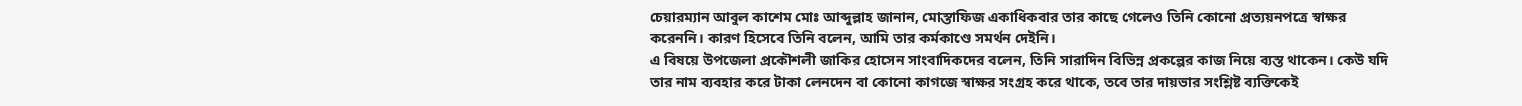চেয়ারম্যান আবুল কাশেম মোঃ আব্দুল্লাহ জানান, মোস্তাফিজ একাধিকবার তার কাছে গেলেও তিনি কোনো প্রত্যয়নপত্রে স্বাক্ষর করেননি। কারণ হিসেবে তিনি বলেন, আমি তার কর্মকাণ্ডে সমর্থন দেইনি।
এ বিষয়ে উপজেলা প্রকৌশলী জাকির হোসেন সাংবাদিকদের বলেন, তিনি সারাদিন বিভিন্ন প্রকল্পের কাজ নিয়ে ব্যস্ত থাকেন। কেউ যদি তার নাম ব্যবহার করে টাকা লেনদেন বা কোনো কাগজে স্বাক্ষর সংগ্রহ করে থাকে, তবে তার দায়ভার সংশ্লিষ্ট ব্যক্তিকেই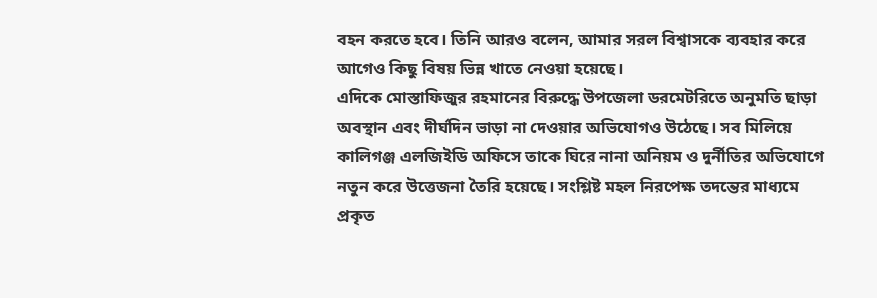বহন করতে হবে। তিনি আরও বলেন, আমার সরল বিশ্বাসকে ব্যবহার করে আগেও কিছু বিষয় ভিন্ন খাতে নেওয়া হয়েছে।
এদিকে মোস্তাফিজুর রহমানের বিরুদ্ধে উপজেলা ডরমেটরিতে অনুমতি ছাড়া অবস্থান এবং দীর্ঘদিন ভাড়া না দেওয়ার অভিযোগও উঠেছে। সব মিলিয়ে কালিগঞ্জ এলজিইডি অফিসে তাকে ঘিরে নানা অনিয়ম ও দুর্নীতির অভিযোগে নতুন করে উত্তেজনা তৈরি হয়েছে। সংশ্লিষ্ট মহল নিরপেক্ষ তদন্তের মাধ্যমে প্রকৃত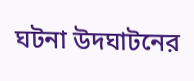ঘটনা উদঘাটনের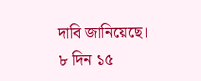দাবি জানিয়েছে।
৮ দিন ১৫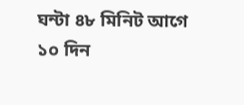ঘন্টা ৪৮ মিনিট আগে
১০ দিন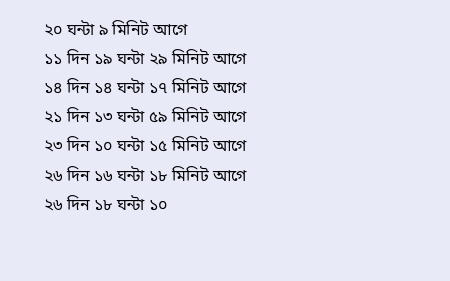২০ ঘন্টা ৯ মিনিট আগে
১১ দিন ১৯ ঘন্টা ২৯ মিনিট আগে
১৪ দিন ১৪ ঘন্টা ১৭ মিনিট আগে
২১ দিন ১৩ ঘন্টা ৫৯ মিনিট আগে
২৩ দিন ১০ ঘন্টা ১৫ মিনিট আগে
২৬ দিন ১৬ ঘন্টা ১৮ মিনিট আগে
২৬ দিন ১৮ ঘন্টা ১০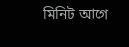মিনিট আগে